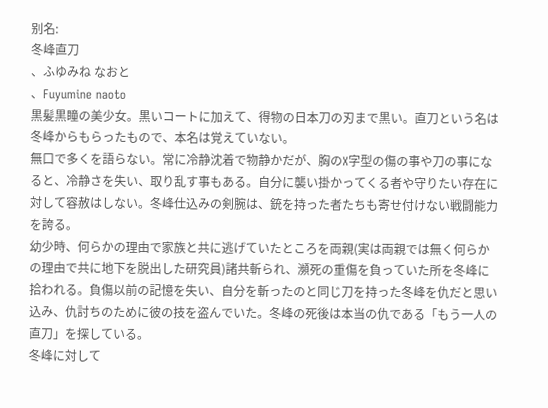别名:
冬峰直刀
、ふゆみね なおと
、Fuyumine naoto
黒髪黒瞳の美少女。黒いコートに加えて、得物の日本刀の刃まで黒い。直刀という名は冬峰からもらったもので、本名は覚えていない。
無口で多くを語らない。常に冷静沈着で物静かだが、胸のX字型の傷の事や刀の事になると、冷静さを失い、取り乱す事もある。自分に襲い掛かってくる者や守りたい存在に対して容赦はしない。冬峰仕込みの剣腕は、銃を持った者たちも寄せ付けない戦闘能力を誇る。
幼少時、何らかの理由で家族と共に逃げていたところを両親(実は両親では無く何らかの理由で共に地下を脱出した研究員)諸共斬られ、瀕死の重傷を負っていた所を冬峰に拾われる。負傷以前の記憶を失い、自分を斬ったのと同じ刀を持った冬峰を仇だと思い込み、仇討ちのために彼の技を盗んでいた。冬峰の死後は本当の仇である「もう一人の直刀」を探している。
冬峰に対して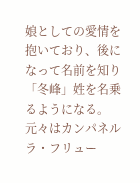娘としての愛情を抱いており、後になって名前を知り「冬峰」姓を名乗るようになる。
元々はカンパネルラ・フリュー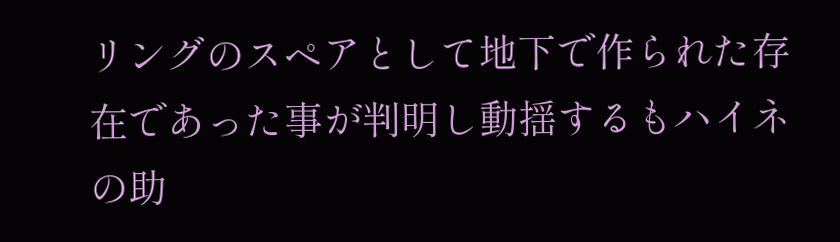リングのスペアとして地下で作られた存在であった事が判明し動揺するもハイネの助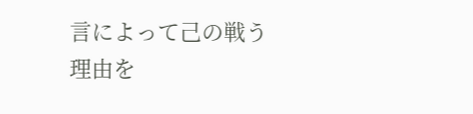言によって己の戦う理由を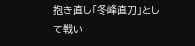抱き直し「冬峰直刀」として戦い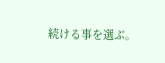続ける事を選ぶ。